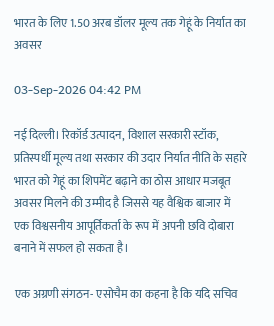भारत के लिए 1.50 अरब डॉलर मूल्य तक गेहूं के निर्यात का अवसर

03-Sep-2026 04:42 PM

नई दिल्ली। रिकॉर्ड उत्पादन, विशाल सरकारी स्टॉक, प्रतिस्पर्धी मूल्य तथा सरकार की उदार निर्यात नीति के सहारे भारत को गेहूं का शिपमेंट बढ़ाने का ठोस आधार मजबूत अवसर मिलने की उम्मीद है जिससे यह वैश्विक बाजार में एक विश्वसनीय आपूर्तिकर्ता के रूप में अपनी छवि दोबारा बनाने में सफल हो सकता है।

एक अग्रणी संगठन- एसोचैम का कहना है कि यदि सचिव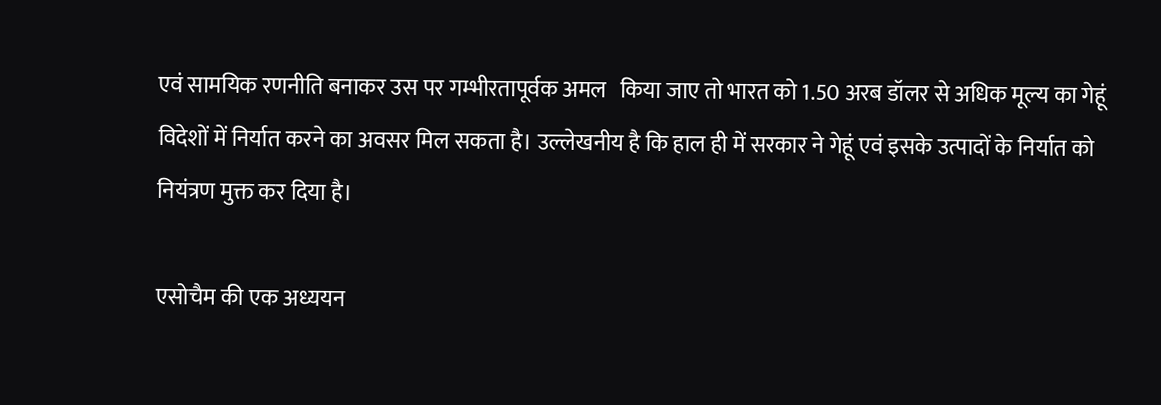एवं सामयिक रणनीति बनाकर उस पर गम्भीरतापूर्वक अमल   किया जाए तो भारत को 1.50 अरब डॉलर से अधिक मूल्य का गेहूं विदेशों में निर्यात करने का अवसर मिल सकता है। उल्लेखनीय है कि हाल ही में सरकार ने गेहूं एवं इसके उत्पादों के निर्यात को नियंत्रण मुक्त कर दिया है।

एसोचैम की एक अध्ययन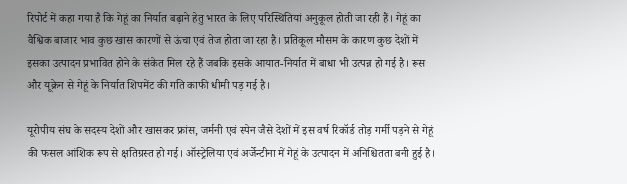रिपोर्ट में कहा गया है कि गेहूं का निर्यात बढ़ाने हेतु भारत के लिए परिस्थितियां अनुकूल होती जा रही हैं। गेहूं का वैश्विक बाजार भाव कुछ खास कारणों से ऊंचा एवं तेज होता जा रहा है। प्रतिकूल मौसम के कारण कुछ देशों में इसका उत्पादन प्रभावित होने के संकेत मिल रहे हैं जबकि इसके आयात-निर्यात में बाधा भी उत्पन्न हो गई है। रूस और यूक्रेन से गेहूं के निर्यात शिपमेंट की गति काफी धीमी पड़ गई है।

यूरोपीय संघ के सदस्य देशों और खासकर फ्रांस, जर्मनी एवं स्पेन जैसे देशों में इस वर्ष रिकॉर्ड तोड़ गर्मी पड़ने से गेहूं की फसल आंशिक रूप से क्षतिग्रस्त हो गई। ऑस्ट्रेलिया एवं अर्जेन्टीना में गेहूं के उत्पादन में अनिश्चितता बनी हुई है।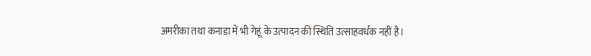अमरीका तथा कनाडा में भी गेहूं के उत्पादन की स्थिति उत्साहवर्धक नहीं है।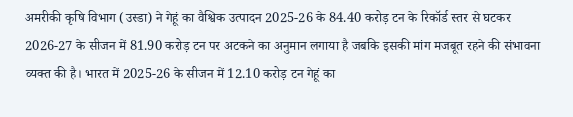अमरीकी कृषि विभाग (उस्डा) ने गेहूं का वैश्विक उत्पादन 2025-26 के 84.40 करोड़ टन के रिकॉर्ड स्तर से घटकर 2026-27 के सीजन में 81.90 करोड़ टन पर अटकने का अनुमान लगाया है जबकि इसकी मांग मजबूत रहने की संभावना व्यक्त की है। भारत में 2025-26 के सीजन में 12.10 करोड़ टन गेहूं का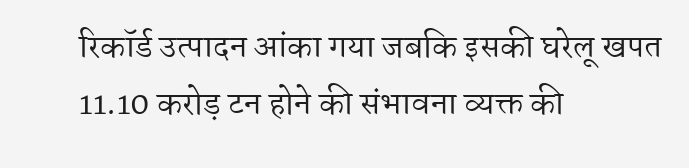रिकॉर्ड उत्पादन आंका गया जबकि इसकी घरेलू खपत 11.10 करोड़ टन होने की संभावना व्यक्त की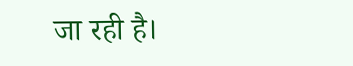जा रही है।